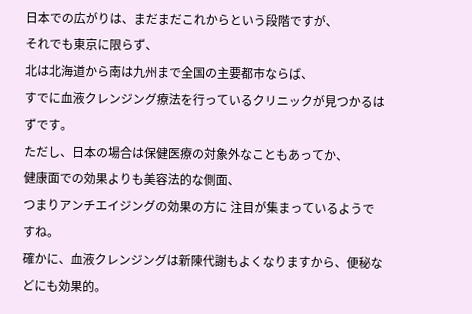日本での広がりは、まだまだこれからという段階ですが、
それでも東京に限らず、
北は北海道から南は九州まで全国の主要都市ならば、
すでに血液クレンジング療法を行っているクリニックが見つかるはずです。
ただし、日本の場合は保健医療の対象外なこともあってか、
健康面での効果よりも美容法的な側面、
つまりアンチエイジングの効果の方に 注目が集まっているようですね。
確かに、血液クレンジングは新陳代謝もよくなりますから、便秘などにも効果的。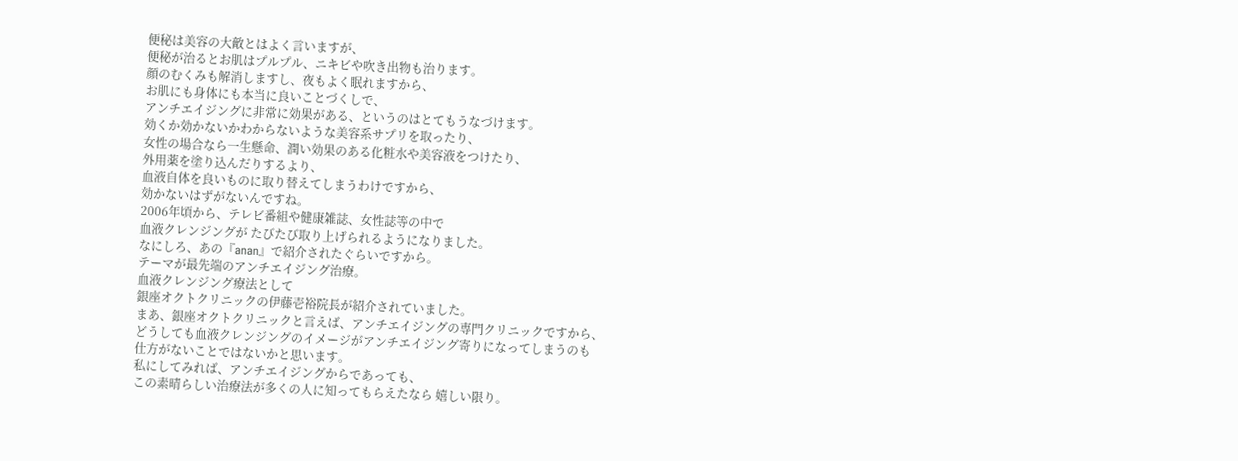便秘は美容の大敵とはよく言いますが、
便秘が治るとお肌はプルプル、ニキビや吹き出物も治ります。
顔のむくみも解消しますし、夜もよく眠れますから、
お肌にも身体にも本当に良いことづくしで、
アンチエイジングに非常に効果がある、というのはとてもうなづけます。
効くか効かないかわからないような美容系サプリを取ったり、
女性の場合なら一生懸命、潤い効果のある化粧水や美容液をつけたり、
外用薬を塗り込んだりするより、
血液自体を良いものに取り替えてしまうわけですから、
効かないはずがないんですね。
2006年頃から、テレビ番組や健康雑誌、女性誌等の中で
血液クレンジングが たびたび取り上げられるようになりました。
なにしろ、あの『anan』で紹介されたぐらいですから。
テーマが最先端のアンチエイジング治療。
血液クレンジング療法として
銀座オクトクリニックの伊藤壱裕院長が紹介されていました。
まあ、銀座オクトクリニックと言えば、アンチエイジングの専門クリニックですから、
どうしても血液クレンジングのイメージがアンチエイジング寄りになってしまうのも
仕方がないことではないかと思います。
私にしてみれば、アンチエイジングからであっても、
この素晴らしい治療法が多くの人に知ってもらえたなら 嬉しい限り。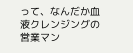って、なんだか血液クレンジングの営業マン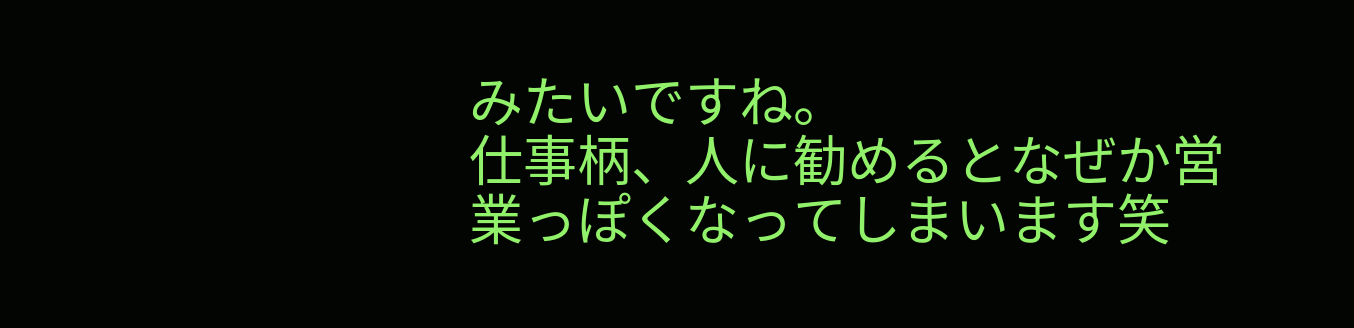みたいですね。
仕事柄、人に勧めるとなぜか営業っぽくなってしまいます笑